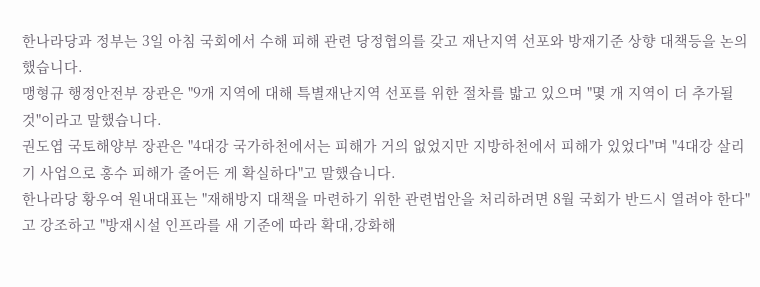한나라당과 정부는 3일 아침 국회에서 수해 피해 관련 당정협의를 갖고 재난지역 선포와 방재기준 상향 대책등을 논의했습니다.
맹형규 행정안전부 장관은 "9개 지역에 대해 특별재난지역 선포를 위한 절차를 밟고 있으며 "몇 개 지역이 더 추가될 것"이라고 말했습니다.
권도엽 국토해양부 장관은 "4대강 국가하천에서는 피해가 거의 없었지만 지방하천에서 피해가 있었다"며 "4대강 살리기 사업으로 홍수 피해가 줄어든 게 확실하다"고 말했습니다.
한나라당 황우여 원내대표는 "재해방지 대책을 마련하기 위한 관련법안을 처리하려면 8월 국회가 반드시 열려야 한다"고 강조하고 "방재시설 인프라를 새 기준에 따라 확대,강화해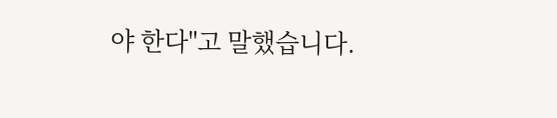야 한다"고 말했습니다.